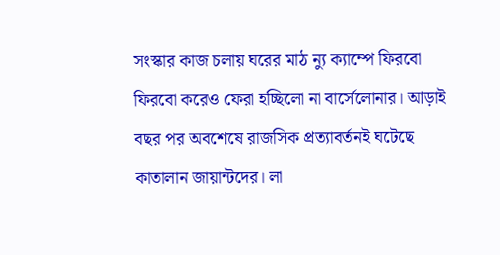সংস্কার কাজ চলায় ঘরের মাঠ ন্যু ক্যাম্পে ফিরবো ফিরবো করেও ফেরা হচ্ছিলো না বার্সেলোনার। আড়াই বছর পর অবশেষে রাজসিক প্রত্যাবর্তনই ঘটেছে কাতালান জায়ান্টদের। লা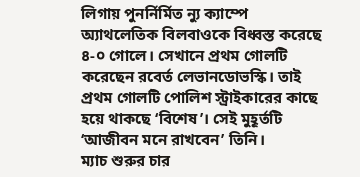লিগায় পুনর্নির্মিত ন্যু ক্যাম্পে অ্যাথলেতিক বিলবাওকে বিধ্বস্ত করেছে ৪-০ গোলে। সেখানে প্রথম গোলটি করেছেন রবের্ত লেভানডোভস্কি। তাই প্রথম গোলটি পোলিশ স্ট্রাইকারের কাছে হয়ে থাকছে ‘বিশেষ’। সেই মুহূর্তটি ‘আজীবন মনে রাখবেন’ তিনি।
ম্যাচ শুরুর চার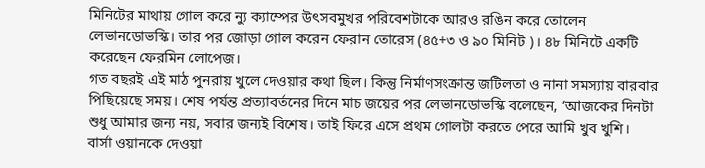মিনিটের মাথায় গোল করে ন্যু ক্যাম্পের উৎসবমুখর পরিবেশটাকে আরও রঙিন করে তোলেন লেভানডোভস্কি। তার পর জোড়া গোল করেন ফেরান তোরেস (৪৫+৩ ও ৯০ মিনিট )। ৪৮ মিনিটে একটি করেছেন ফেরমিন লোপেজ।
গত বছরই এই মাঠ পুনরায় খুলে দেওয়ার কথা ছিল। কিন্তু নির্মাণসংক্রান্ত জটিলতা ও নানা সমস্যায় বারবার পিছিয়েছে সময়। শেষ পর্যন্ত প্রত্যাবর্তনের দিনে মাচ জয়ের পর লেভানডোভস্কি বলেছেন, ‘আজকের দিনটা শুধু আমার জন্য নয়, সবার জন্যই বিশেষ। তাই ফিরে এসে প্রথম গোলটা করতে পেরে আমি খুব খুশি।
বার্সা ওয়ানকে দেওয়া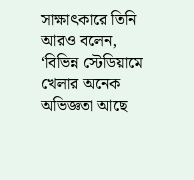সাক্ষাৎকারে তিনি আরও বলেন, ‘বিভিন্ন স্টেডিয়ামে খেলার অনেক অভিজ্ঞতা আছে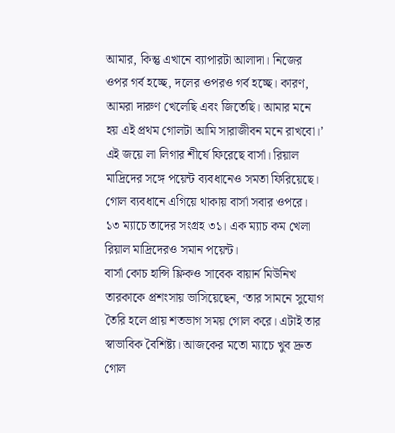আমার, কিন্তু এখানে ব্যাপারটা আলাদা। নিজের ওপর গর্ব হচ্ছে, দলের ওপরও গর্ব হচ্ছে। কারণ, আমরা দারুণ খেলেছি এবং জিতেছি। আমার মনে হয় এই প্রথম গোলটা আমি সারাজীবন মনে রাখবো।’
এই জয়ে লা লিগার শীর্ষে ফিরেছে বার্সা। রিয়াল মাদ্রিদের সঙ্গে পয়েন্ট ব্যবধানেও সমতা ফিরিয়েছে। গোল ব্যবধানে এগিয়ে থাকায় বার্সা সবার ওপরে। ১৩ ম্যাচে তাদের সংগ্রহ ৩১। এক ম্যাচ কম খেলা রিয়াল মাদ্রিদেরও সমান পয়েন্ট।
বার্সা কোচ হান্সি ফ্লিকও সাবেক বায়ার্ন মিউনিখ তারকাকে প্রশংসায় ভাসিয়েছেন, ‘তার সামনে সুযোগ তৈরি হলে প্রায় শতভাগ সময় গোল করে। এটাই তার স্বাভাবিক বৈশিষ্ট্য। আজকের মতো ম্যাচে খুব দ্রুত গোল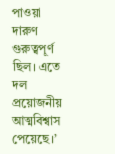পাওয়া দারুণ গুরুত্বপূর্ণ ছিল। এতে দল প্রয়োজনীয় আত্মবিশ্বাস পেয়েছে।’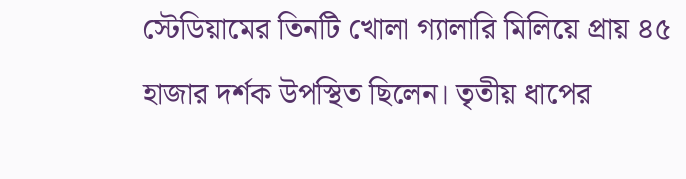স্টেডিয়ামের তিনটি খোলা গ্যালারি মিলিয়ে প্রায় ৪৫ হাজার দর্শক উপস্থিত ছিলেন। তৃতীয় ধাপের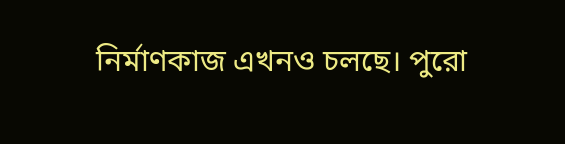নির্মাণকাজ এখনও চলছে। পুরো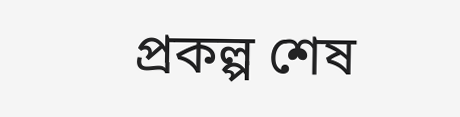প্রকল্প শেষ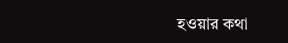হওয়ার কথা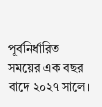পূর্বনির্ধারিত সময়ের এক বছর বাদে ২০২৭ সালে।